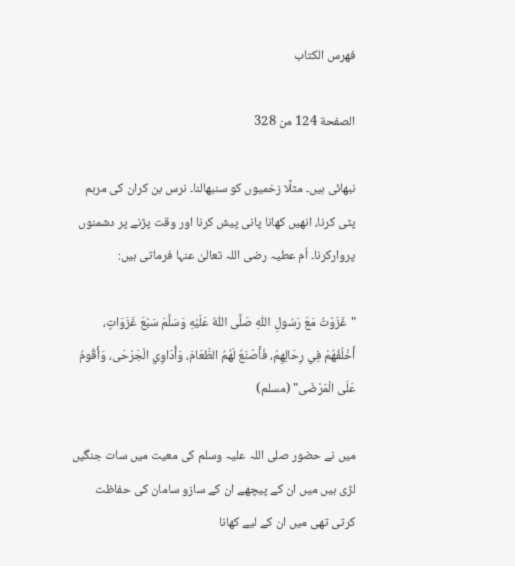فهرس الكتاب

الصفحة 124 من 328

نبھائی ہیں۔ مثلًا زخمیوں کو سنبھالنا۔ نرس بن کران کی مرہم پٹی کرنا، انھیں کھانا پانی پیش کرنا اور وقت پڑنے پر دشمنوں پروارکرنا۔ اُم عطیہ رضی اللہ تعالیٰ عنہا فرماتی ہیں:

"غَزَوْتُ مَعَ رَسُولِ اللّٰهِ صَلَّى اللّٰهُ عَلَيْهِ وَسَلَّمَ سَبْعَ غَزَوَاتٍ، أَخْلُفُهُمْ فِي رِحَالِهِمْ، فَأَصْنَعُ لَهُمُ الطَّعَامَ، وَأُدَاوِي الْجَرْحَى، وَأَقُومُ عَلَى الْمَرْضَى" (مسلم)

میں نے حضور صلی اللہ علیہ وسلم کی معیت میں سات جنگیں لڑی ہیں میں ان کے پیچھے ان کے سازو سامان کی حفاظت کرتی تھی میں ان کے لیے کھانا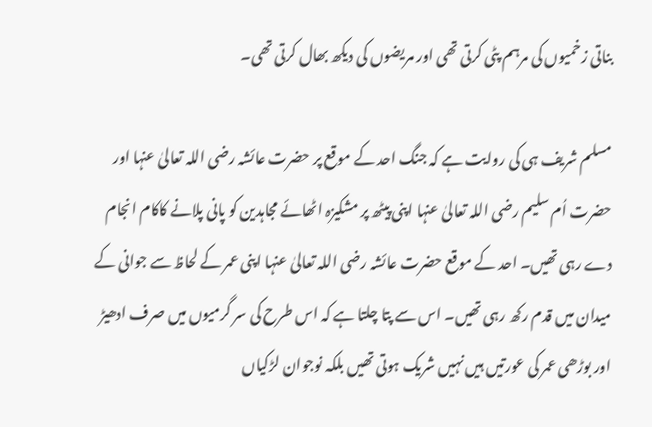بناتی زخمیوں کی مرہم پٹی کرتی تھی اور مریضوں کی دیکھ بھال کرتی تھی۔

مسلم شریف ہی کی روایت ہے کہ جنگ احد کے موقع پر حضرت عائشہ رضی اللہ تعالیٰ عنہا اور حضرت اُم سلیم رضی اللہ تعالیٰ عنہا اپنی پیٹھ پر مشکیزہ اٹھائے مجاہدین کو پانی پلانے کاکام انجام دے رہی تھیں۔ احد کے موقع حضرت عائشہ رضی اللہ تعالیٰ عنہا اپنی عمر کے لحاظ سے جوانی کے میدان میں قدم رکھ رہی تھیں۔ اس سے پتا چلتا ہے کہ اس طرح کی سر گرمیوں میں صرف ادھیڑ اور بوڑھی عمر کی عورتیں ہیں نہیں شریک ہوتی تھیں بلکہ نوجوان لڑکیاں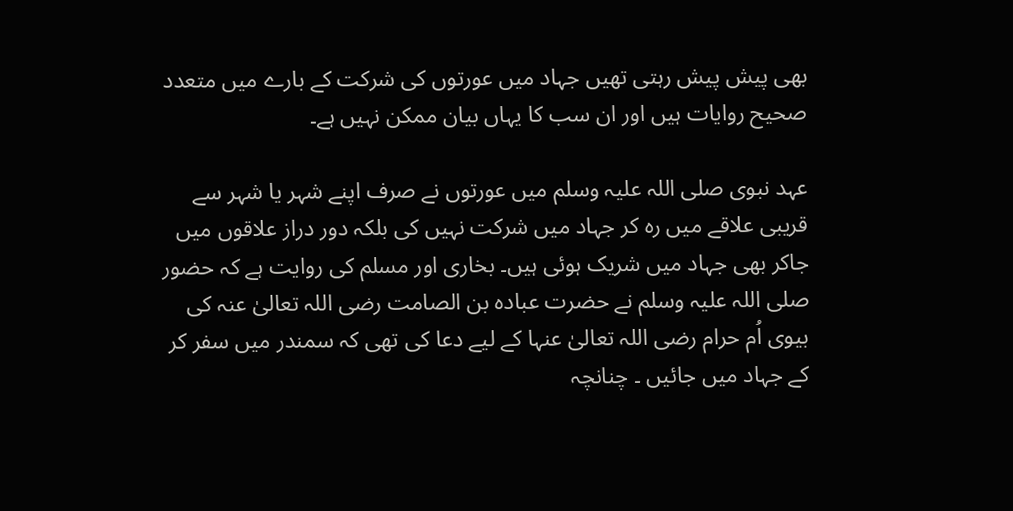بھی پیش پیش رہتی تھیں جہاد میں عورتوں کی شرکت کے بارے میں متعدد صحیح روایات ہیں اور ان سب کا یہاں بیان ممکن نہیں ہے۔

عہد نبوی صلی اللہ علیہ وسلم میں عورتوں نے صرف اپنے شہر یا شہر سے قریبی علاقے میں رہ کر جہاد میں شرکت نہیں کی بلکہ دور دراز علاقوں میں جاکر بھی جہاد میں شریک ہوئی ہیں۔ بخاری اور مسلم کی روایت ہے کہ حضور صلی اللہ علیہ وسلم نے حضرت عبادہ بن الصامت رضی اللہ تعالیٰ عنہ کی بیوی اُم حرام رضی اللہ تعالیٰ عنہا کے لیے دعا کی تھی کہ سمندر میں سفر کر کے جہاد میں جائیں ۔ چنانچہ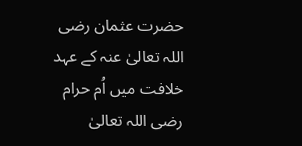حضرت عثمان رضی اللہ تعالیٰ عنہ کے عہد خلافت میں اُم حرام رضی اللہ تعالیٰ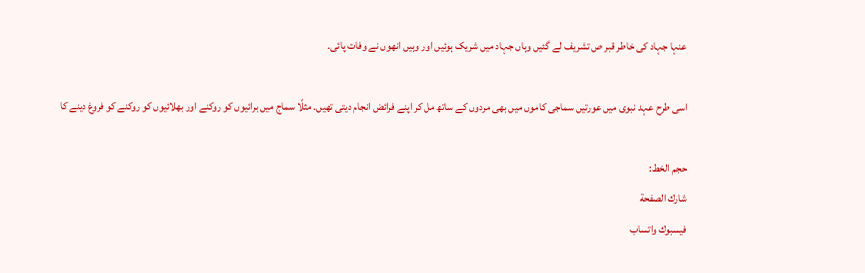عنہا جہاد کی خاطر قبر ص تشریف لے گئیں وہاں جہاد میں شریک ہوئیں اور وہیں انھوں نے وفات پائی۔

اسی طرح عہد نبوی میں عورتیں سماجی کاموں میں بھی مردوں کے ساتھ مل کر اپنے فرائض انجام دیتی تھیں۔ مثلًا سماج میں برائیوں کو روکنے اور بھلائیوں کو روکنے کو فروغ دینے کا

حجم الخط:
شارك الصفحة
فيسبوك واتساب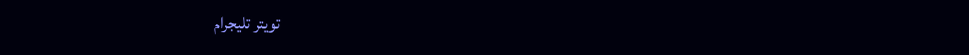تويتر تليجرام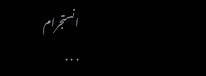انستجرام
. . .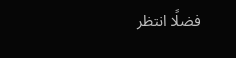فضلًا انتظر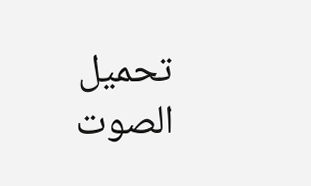تحميل الصوت